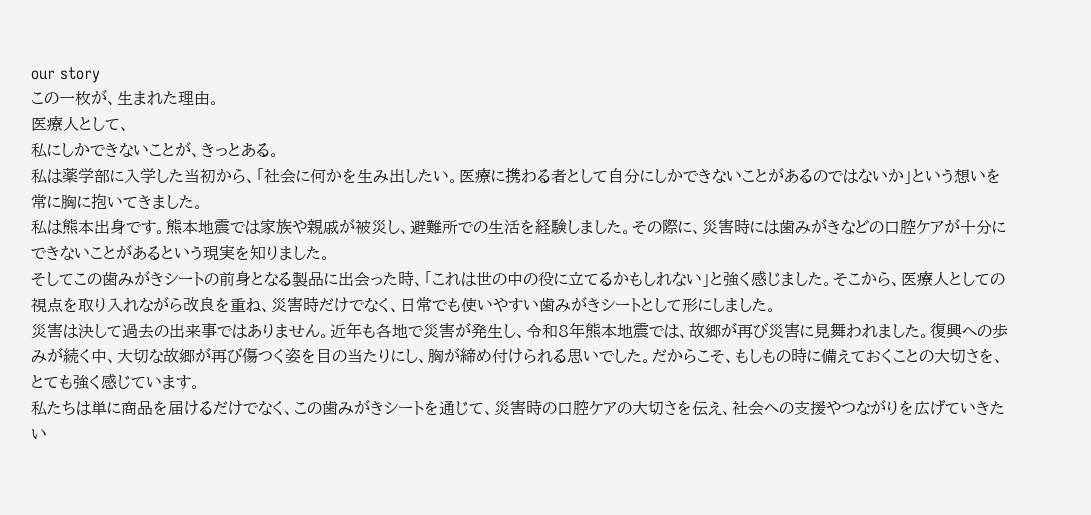our story
この一枚が、生まれた理由。
医療人として、
私にしかできないことが、きっとある。
私は薬学部に入学した当初から、「社会に何かを生み出したい。医療に携わる者として自分にしかできないことがあるのではないか」という想いを常に胸に抱いてきました。
私は熊本出身です。熊本地震では家族や親戚が被災し、避難所での生活を経験しました。その際に、災害時には歯みがきなどの口腔ケアが十分にできないことがあるという現実を知りました。
そしてこの歯みがきシートの前身となる製品に出会った時、「これは世の中の役に立てるかもしれない」と強く感じました。そこから、医療人としての視点を取り入れながら改良を重ね、災害時だけでなく、日常でも使いやすい歯みがきシートとして形にしました。
災害は決して過去の出来事ではありません。近年も各地で災害が発生し、令和8年熊本地震では、故郷が再び災害に見舞われました。復興への歩みが続く中、大切な故郷が再び傷つく姿を目の当たりにし、胸が締め付けられる思いでした。だからこそ、もしもの時に備えておくことの大切さを、とても強く感じています。
私たちは単に商品を届けるだけでなく、この歯みがきシートを通じて、災害時の口腔ケアの大切さを伝え、社会への支援やつながりを広げていきたい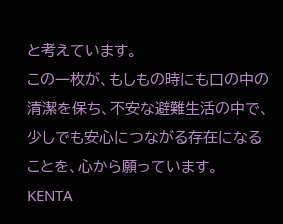と考えています。
この一枚が、もしもの時にも口の中の清潔を保ち、不安な避難生活の中で、少しでも安心につながる存在になることを、心から願っています。
KENTA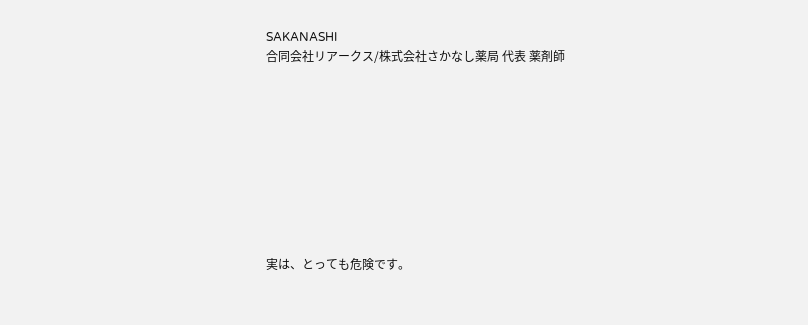SAKANASHI
合同会社リアークス/株式会社さかなし薬局 代表 薬剤師









実は、とっても危険です。